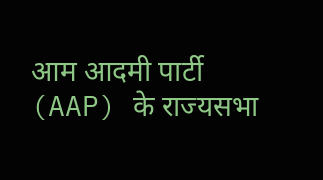आम आदमी पार्टी (AAP) के राज्यसभा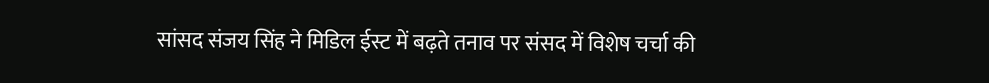सांसद संजय सिंह ने मिडिल ईस्ट में बढ़ते तनाव पर संसद में विशेष चर्चा की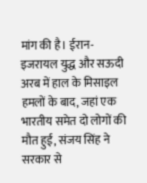मांग की है। ईरान-इजरायल युद्ध और सऊदी अरब में हाल के मिसाइल हमलों के बाद, जहां एक भारतीय समेत दो लोगों की मौत हुई, संजय सिंह ने सरकार से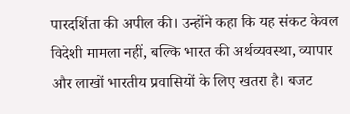पारदर्शिता की अपील की। उन्होंने कहा कि यह संकट केवल विदेशी मामला नहीं, बल्कि भारत की अर्थव्यवस्था, व्यापार और लाखों भारतीय प्रवासियों के लिए खतरा है। बजट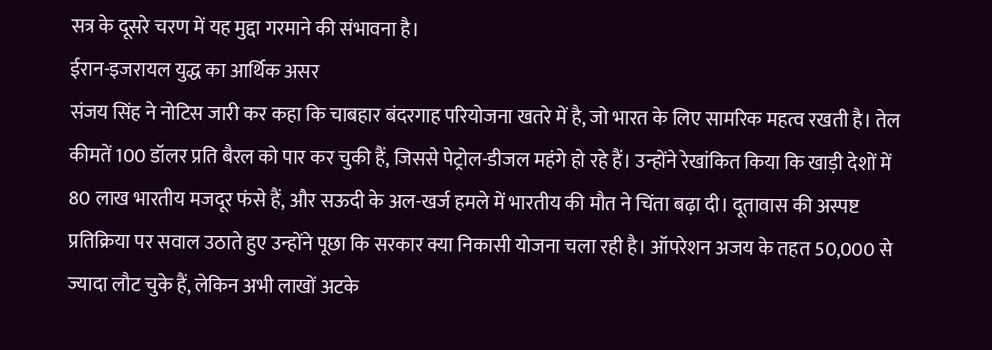सत्र के दूसरे चरण में यह मुद्दा गरमाने की संभावना है।
ईरान-इजरायल युद्ध का आर्थिक असर
संजय सिंह ने नोटिस जारी कर कहा कि चाबहार बंदरगाह परियोजना खतरे में है, जो भारत के लिए सामरिक महत्व रखती है। तेल कीमतें 100 डॉलर प्रति बैरल को पार कर चुकी हैं, जिससे पेट्रोल-डीजल महंगे हो रहे हैं। उन्होंने रेखांकित किया कि खाड़ी देशों में 80 लाख भारतीय मजदूर फंसे हैं, और सऊदी के अल-खर्ज हमले में भारतीय की मौत ने चिंता बढ़ा दी। दूतावास की अस्पष्ट प्रतिक्रिया पर सवाल उठाते हुए उन्होंने पूछा कि सरकार क्या निकासी योजना चला रही है। ऑपरेशन अजय के तहत 50,000 से ज्यादा लौट चुके हैं, लेकिन अभी लाखों अटके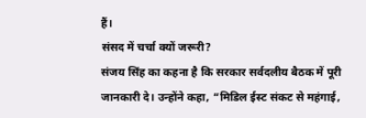हैं।
संसद में चर्चा क्यों जरूरी?
संजय सिंह का कहना है कि सरकार सर्वदलीय बैठक में पूरी जानकारी दे। उन्होंने कहा, “मिडिल ईस्ट संकट से महंगाई,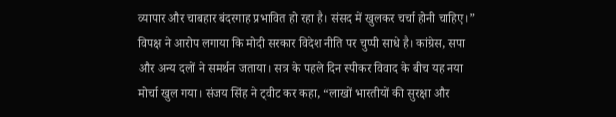व्यापार और चाबहार बंदरगाह प्रभावित हो रहा है। संसद में खुलकर चर्चा होनी चाहिए।” विपक्ष ने आरोप लगाया कि मोदी सरकार विदेश नीति पर चुप्पी साधे है। कांग्रेस, सपा और अन्य दलों ने समर्थन जताया। सत्र के पहले दिन स्पीकर विवाद के बीच यह नया मोर्चा खुल गया। संजय सिंह ने ट्वीट कर कहा, “लाखों भारतीयों की सुरक्षा और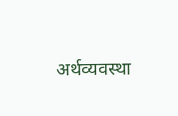अर्थव्यवस्था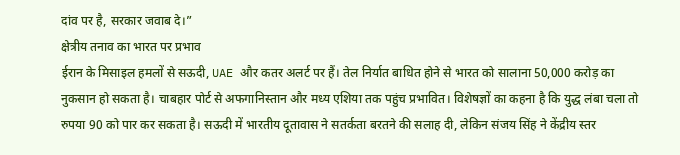दांव पर है, सरकार जवाब दे।”
क्षेत्रीय तनाव का भारत पर प्रभाव
ईरान के मिसाइल हमलों से सऊदी, UAE और कतर अलर्ट पर हैं। तेल निर्यात बाधित होने से भारत को सालाना 50,000 करोड़ का नुकसान हो सकता है। चाबहार पोर्ट से अफगानिस्तान और मध्य एशिया तक पहुंच प्रभावित। विशेषज्ञों का कहना है कि युद्ध लंबा चला तो रुपया 90 को पार कर सकता है। सऊदी में भारतीय दूतावास ने सतर्कता बरतने की सलाह दी, लेकिन संजय सिंह ने केंद्रीय स्तर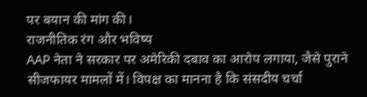पर बयान की मांग की।
राजनीतिक रंग और भविष्य
AAP नेता ने सरकार पर अमेरिकी दबाव का आरोप लगाया, जैसे पुराने सीजफायर मामलों में। विपक्ष का मानना है कि संसदीय चर्चा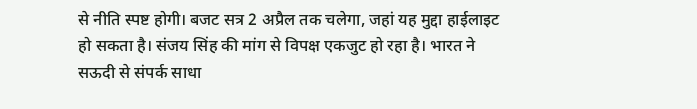से नीति स्पष्ट होगी। बजट सत्र 2 अप्रैल तक चलेगा, जहां यह मुद्दा हाईलाइट हो सकता है। संजय सिंह की मांग से विपक्ष एकजुट हो रहा है। भारत ने सऊदी से संपर्क साधा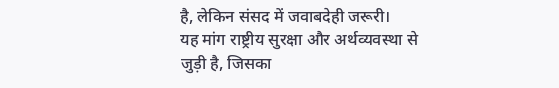है, लेकिन संसद में जवाबदेही जरूरी।
यह मांग राष्ट्रीय सुरक्षा और अर्थव्यवस्था से जुड़ी है, जिसका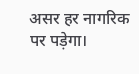असर हर नागरिक पर पड़ेगा।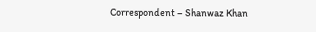Correspondent – Shanwaz Khan